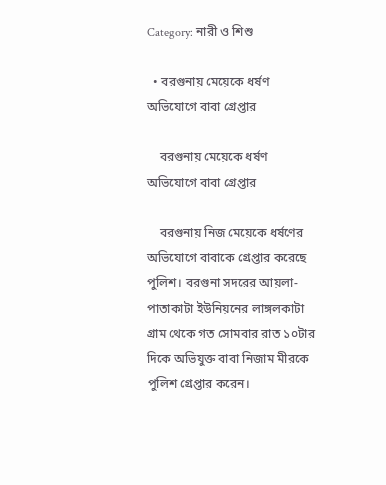Category: নারী ও শিশু

  • বরগুনায় মেয়েকে ধর্ষণ অভিযোগে বাবা গ্রেপ্তার

    বরগুনায় মেয়েকে ধর্ষণ অভিযোগে বাবা গ্রেপ্তার

    বরগুনায় নিজ মেয়েকে ধর্ষণের অভিযোগে বাবাকে গ্রেপ্তার করেছে পুলিশ। বরগুনা সদরের আয়লা-পাতাকাটা ইউনিয়নের লাঙ্গলকাটা গ্রাম থেকে গত সোমবার রাত ১০টার দিকে অভিযুক্ত বাবা নিজাম মীরকে পুলিশ গ্রেপ্তার করেন।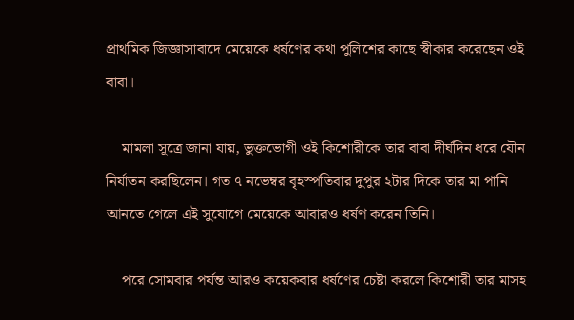প্রাথমিক জিজ্ঞাসাবাদে মেয়েকে ধর্ষণের কথা পুলিশের কাছে স্বীকার করেছেন ওই বাবা।

    মামলা সূত্রে জানা যায়, ভুক্তভোগী ওই কিশোরীকে তার বাবা দীর্ঘদিন ধরে যৌন নির্যাতন করছিলেন। গত ৭ নভেম্বর বৃহস্পতিবার দুপুর ২টার দিকে তার মা পানি আনতে গেলে এই সুযোগে মেয়েকে আবারও ধর্ষণ করেন তিনি।

    পরে সোমবার পর্যন্ত আরও কয়েকবার ধর্ষণের চেষ্টা করলে কিশোরী তার মাসহ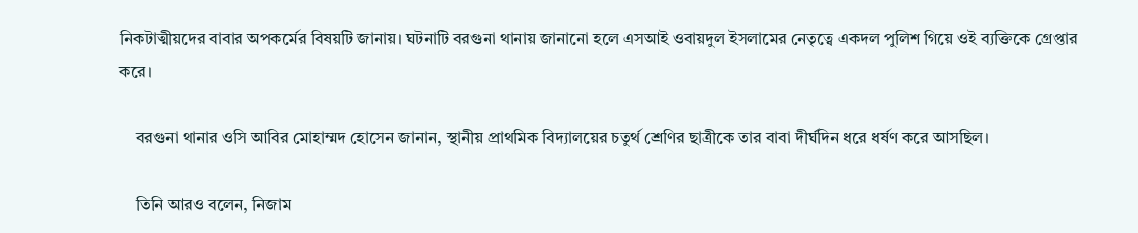নিকটাত্মীয়দের বাবার অপকর্মের বিষয়টি জানায়। ঘটনাটি বরগুনা থানায় জানানো হলে এসআই ওবায়দুল ইসলামের নেতৃত্বে একদল পুলিশ গিয়ে ওই ব্যক্তিকে গ্রেপ্তার করে।

    বরগুনা থানার ওসি আবির মোহাম্মদ হোসেন জানান, স্থানীয় প্রাথমিক বিদ্যালয়ের চতুর্থ শ্রেণির ছাত্রীকে তার বাবা দীর্ঘদিন ধরে ধর্ষণ করে আসছিল।

    তিনি আরও বলেন, নিজাম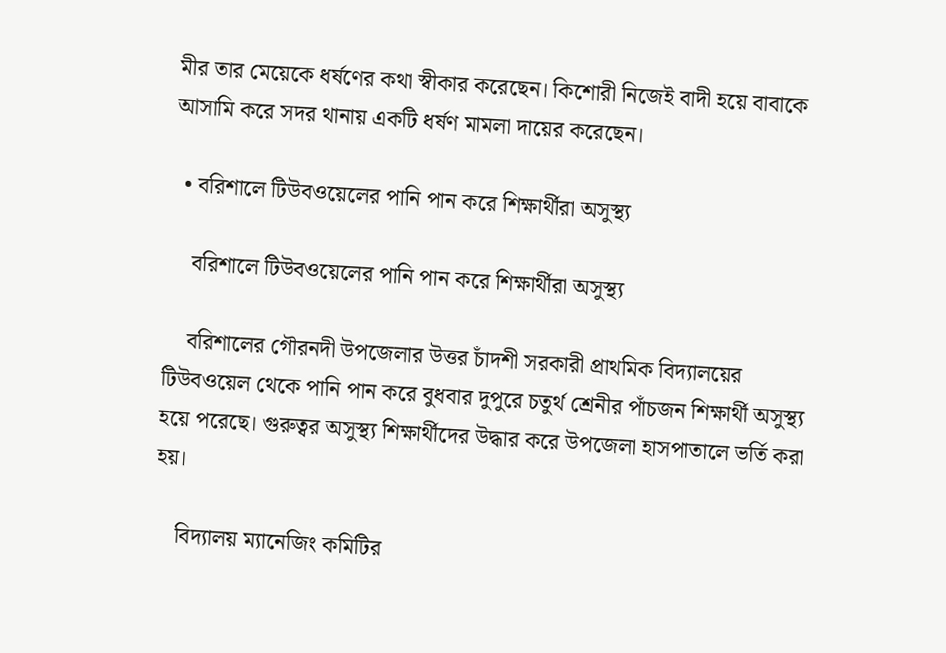মীর তার মেয়েকে ধর্ষণের কথা স্বীকার করেছেন। কিশোরী নিজেই বাদী হয়ে বাবাকে আসামি করে সদর থানায় একটি ধর্ষণ মামলা দায়ের করেছেন।

  • বরিশালে টিউবওয়েলের পানি পান করে শিক্ষার্থীরা অসুস্থ্য

    বরিশালে টিউবওয়েলের পানি পান করে শিক্ষার্থীরা অসুস্থ্য

    বরিশালের গৌরনদী উপজেলার উত্তর চাঁদশী সরকারী প্রাথমিক বিদ্যালয়ের টিউবওয়েল থেকে পানি পান করে বুধবার দুপুরে চতুর্থ শ্রেনীর পাঁচজন শিক্ষার্থী অসুস্থ্য হয়ে পরেছে। গুরুত্বর অসুস্থ্য শিক্ষার্থীদের উদ্ধার করে উপজেলা হাসপাতালে ভর্তি করা হয়।

    বিদ্যালয় ম্যানেজিং কমিটির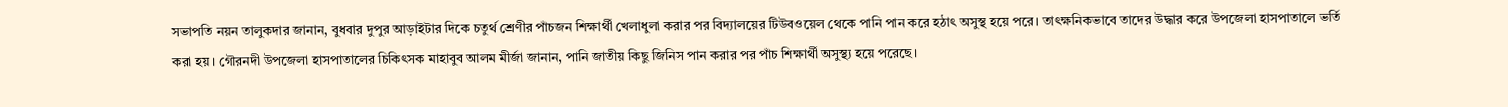সভাপতি নয়ন তালুকদার জানান, বুধবার দুপুর আড়াইটার দিকে চতুর্থ শ্রেণীর পাঁচজন শিক্ষার্থী খেলাধুলা করার পর বিদ্যালয়ের টিউবওয়েল থেকে পানি পান করে হঠাৎ অসুস্থ হয়ে পরে। তাৎক্ষনিকভাবে তাদের উদ্ধার করে উপজেলা হাসপাতালে ভর্তি করা হয়। গৌরনদী উপজেলা হাসপাতালের চিকিৎসক মাহাবুব আলম মীর্জা জানান, পানি জাতীয় কিছু জিনিস পান করার পর পাঁচ শিক্ষার্থী অসুস্থ্য হয়ে পরেছে।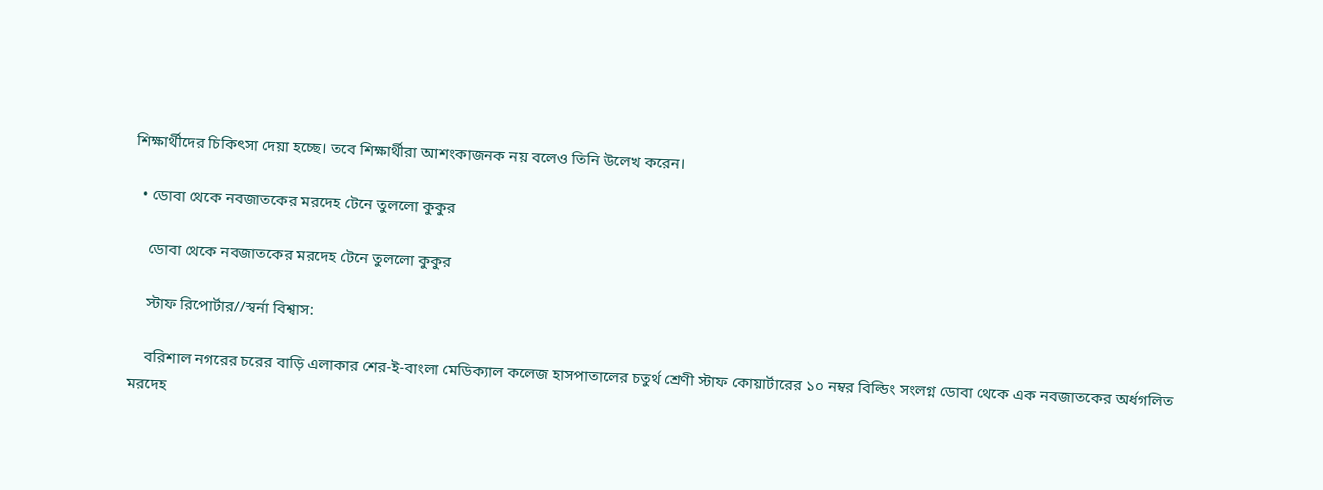শিক্ষার্থীদের চিকিৎসা দেয়া হচ্ছে। তবে শিক্ষার্থীরা আশংকাজনক নয় বলেও তিনি উলেখ করেন।

  • ডোবা থেকে নবজাতকের মরদেহ টেনে তুললো কুকুর

    ডোবা থেকে নবজাতকের মরদেহ টেনে তুললো কুকুর

    স্টাফ রিপোর্টার//স্বর্না বিশ্বাস:

    বরিশাল নগরের চরের বাড়ি এলাকার শের-ই-বাংলা মেডিক্যাল কলেজ হাসপাতালের চতুর্থ শ্রেণী স্টাফ কোয়ার্টারের ১০ নম্বর বিল্ডিং সংলগ্ন ডোবা থেকে এক নবজাতকের অর্ধগলিত মরদেহ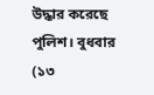উদ্ধার করেছে পুলিশ। বুধবার (১৩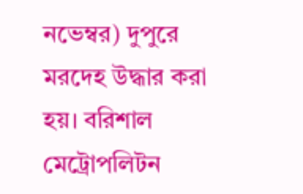নভেম্বর) দুপুরে মরদেহ উদ্ধার করা হয়। বরিশাল মেট্রোপলিটন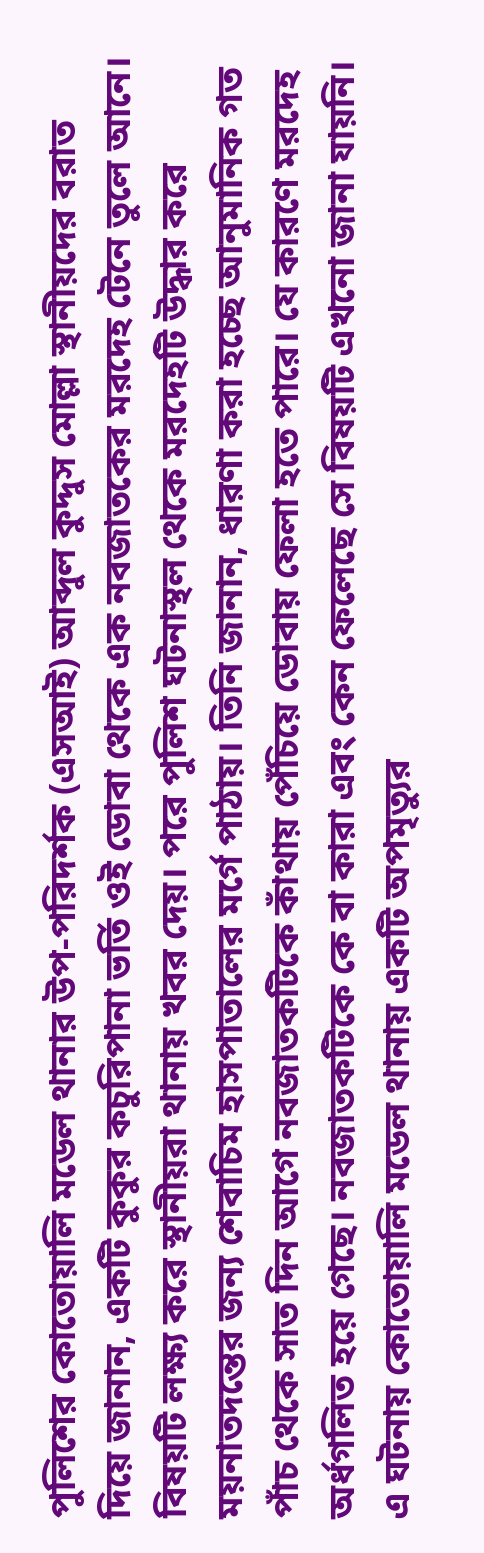পুলিশের কোতোয়ালি মডেল থানার উপ-পরিদর্শক (এসআই) আব্দুল কুদ্দুস মোল্লা স্থানীয়দের বরাত দিয়ে জানান, একটি কুকুর কচুরিপানা ভর্তি ওই ডোবা থেকে এক নবজাতকের মরদেহ টেনে তুলে আনে। বিষয়টি লক্ষ্য করে স্থানীয়রা থানায় খবর দেয়। পরে পুলিশ ঘটনাস্থল থেকে মরদেহটি উদ্ধার করে ময়নাতদন্তের জন্য শেবাচিম হাসপাতালের মর্গে পাঠায়। তিনি জানান, ধারণা করা হচ্ছে আনুমানিক গত পাঁচ থেকে সাত দিন আগে নবজাতকটিকে কাঁথায় পেঁচিয়ে ডোবায় ফেলা হতে পারে। যে কারণে মরদেহ অর্ধগলিত হয়ে গেছে। নবজাতকটিকে কে বা কারা এবং কেন ফেলেছে সে বিষয়টি এখনো জানা যায়নি। এ ঘটনায় কোতোয়ালি মডেল থানায় একটি অপমৃত্যুর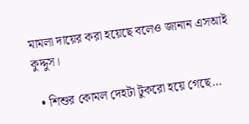মামলা দায়ের করা হয়েছে বলেও জানান এসআই কুদ্দুস।

  • শিশুর কোমল দেহটা টুকরো হয়ে গেছে…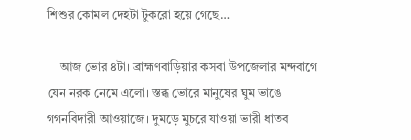শিশুর কোমল দেহটা টুকরো হয়ে গেছে…

    আজ ভোর ৪টা। ব্রাহ্মণবাড়িয়ার কসবা উপজেলার মন্দবাগে যেন নরক নেমে এলো। স্তব্ধ ভোরে মানুষের ঘুম ভাঙে গগনবিদারী আওয়াজে। দুমড়ে মুচরে যাওয়া ভারী ধাতব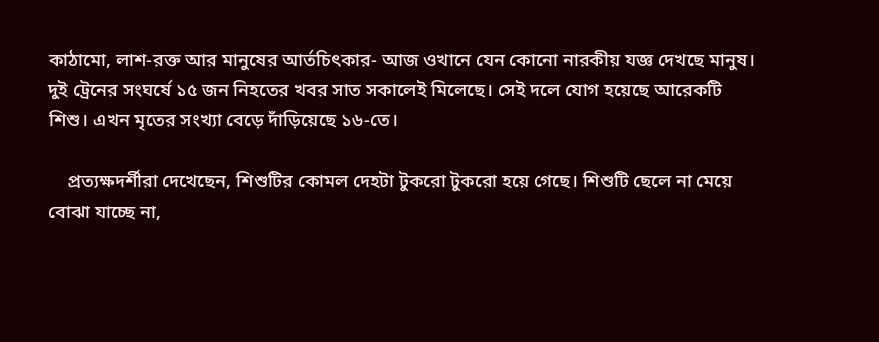কাঠামো, লাশ-রক্ত আর মানুষের আর্তচিৎকার- আজ ওখানে যেন কোনো নারকীয় যজ্ঞ দেখছে মানুষ। দুই ট্রেনের সংঘর্ষে ১৫ জন নিহতের খবর সাত সকালেই মিলেছে। সেই দলে যোগ হয়েছে আরেকটি শিশু। এখন মৃতের সংখ্যা বেড়ে দাঁড়িয়েছে ১৬-তে।

    প্রত্যক্ষদর্শীরা দেখেছেন, শিশুটির কোমল দেহটা টুকরো টুকরো হয়ে গেছে। শিশুটি ছেলে না মেয়ে বোঝা যাচ্ছে না,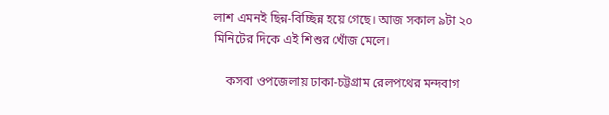লাশ এমনই ছিন্ন-বিচ্ছিন্ন হয়ে গেছে। আজ সকাল ৯টা ২০ মিনিটের দিকে এই শিশুর খোঁজ মেলে।

    কসবা ওপজেলায় ঢাকা-চট্টগ্রাম রেলপথের মন্দবাগ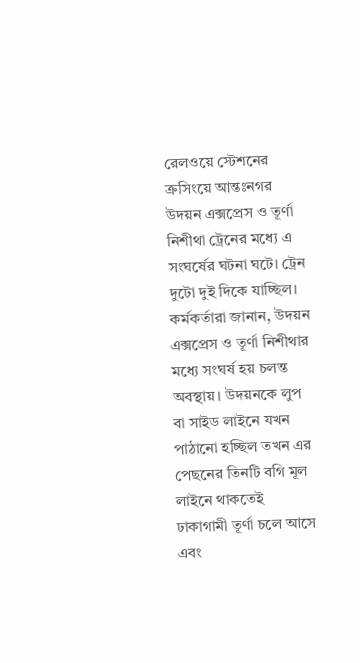রেলওয়ে স্টেশনের ক্রসিংয়ে আন্তঃনগর উদয়ন এক্সপ্রেস ও তূর্ণা নিশীথা ট্রেনের মধ্যে এ সংঘর্ষের ঘটনা ঘটে। ট্রেন দুটো দুই দিকে যাচ্ছিল। কর্মকর্তারা জানান, উদয়ন এক্সপ্রেস ও তূর্ণা নিশীথার মধ্যে সংঘর্ষ হয় চলন্ত অবস্থায়। উদয়নকে লুপ বা সাইড লাইনে যখন পাঠানো হচ্ছিল তখন এর পেছনের তিনটি বগি মূল লাইনে থাকতেই ঢাকাগামী তূর্ণা চলে আসে এবং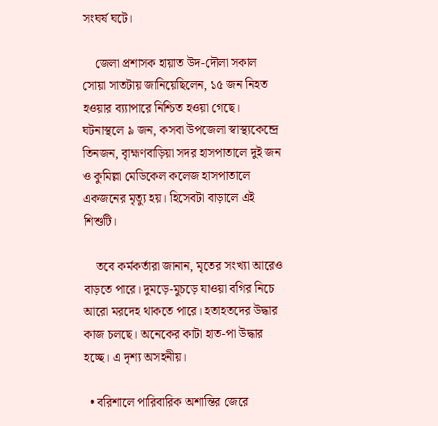সংঘর্ষ ঘটে।

    জেলা প্রশাসক হায়াত উদ-দৌলা সকাল সোয়া সাতটায় জানিয়েছিলেন, ১৫ জন নিহত হওয়ার ব্য্যাপারে নিশ্চিত হওয়া গেছে। ঘটনাস্থলে ৯ জন, কসবা উপজেলা স্বাস্থ্যকেন্দ্রে তিনজন, বৃাহ্মণবাড়িয়া সদর হাসপাতালে দুই জন ও কুমিল্লা মেডিকেল কলেজ হাসপাতালে একজনের মৃত্যু হয়। হিসেবটা বাড়ালে এই শিশুটি।

    তবে কর্মকর্তারা জানান, মৃতের সংখ্যা আরেও বাড়তে পারে। দুমড়ে-মুচড়ে যাওয়া বগির নিচে আরো মরদেহ থাকতে পারে। হতাহতদের উদ্ধার কাজ চলছে। অনেকের কাটা হাত-পা উদ্ধার হচ্ছে। এ দৃশ্য অসহনীয়।

  • বরিশালে পারিবারিক অশান্তির জেরে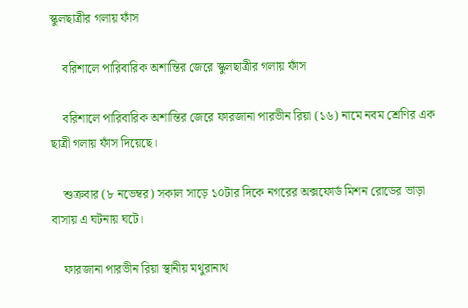স্কুলছাত্রীর গলায় ফাঁস

    বরিশালে পারিবারিক অশান্তির জেরে স্কুলছাত্রীর গলায় ফাঁস

    বরিশালে পারিবারিক অশান্তির জেরে ফারজানা পারভীন রিয়া (১৬) নামে নবম শ্রেণির এক ছাত্রী গলায় ফাঁস দিয়েছে।

    শুক্রবার (৮ নভেম্বর) সকাল সাড়ে ১০টার দিকে নগরের অক্সফোর্ড মিশন রোডের ভাড়া বাসায় এ ঘটনায় ঘটে।

    ফারজানা পারভীন রিয়া স্থানীয় মথুরানাথ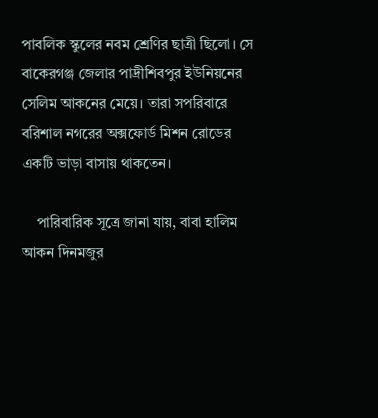পাবলিক স্কুলের নবম শ্রেণির ছাত্রী ছিলো। সে বাকেরগঞ্জ জেলার পাদ্রীশিবপুর ইউনিয়নের সেলিম আকনের মেয়ে। তারা সপরিবারে বরিশাল নগরের অক্সফোর্ড মিশন রোডের একটি ভাড়া বাসায় থাকতেন।

    পারিবারিক সূত্রে জানা যায়, বাবা হালিম আকন দিনমজুর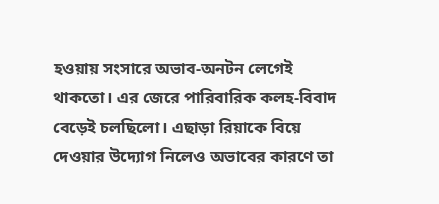হওয়ায় সংসারে অভাব-অনটন লেগেই থাকতো। এর জেরে পারিবারিক কলহ-বিবাদ বেড়েই চলছিলো। এছাড়া রিয়াকে বিয়ে দেওয়ার উদ্যোগ নিলেও অভাবের কারণে তা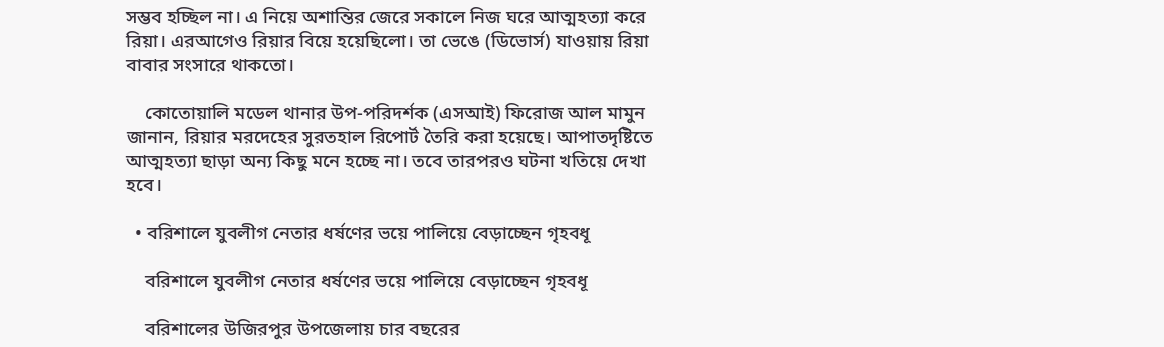সম্ভব হচ্ছিল না। এ নিয়ে অশান্তির জেরে সকালে নিজ ঘরে আত্মহত্যা করে রিয়া। এরআগেও রিয়ার বিয়ে হয়েছিলো। তা ভেঙে (ডিভোর্স) যাওয়ায় রিয়া বাবার সংসারে থাকতো।

    কোতোয়ালি মডেল থানার উপ-পরিদর্শক (এসআই) ফিরোজ আল মামুন জানান, রিয়ার মরদেহের সুরতহাল রিপোর্ট তৈরি করা হয়েছে। আপাতদৃষ্টিতে আত্মহত্যা ছাড়া অন্য কিছু মনে হচ্ছে না। তবে তারপরও ঘটনা খতিয়ে দেখা হবে।

  • বরিশালে যুবলীগ নেতার ধর্ষণের ভয়ে পালিয়ে বেড়াচ্ছেন গৃহবধূ

    বরিশালে যুবলীগ নেতার ধর্ষণের ভয়ে পালিয়ে বেড়াচ্ছেন গৃহবধূ

    বরিশালের উজিরপুর উপজেলায় চার বছরের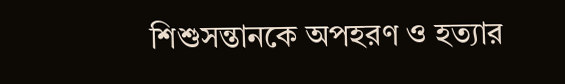শিশুসন্তানকে অপহরণ ও হত্যার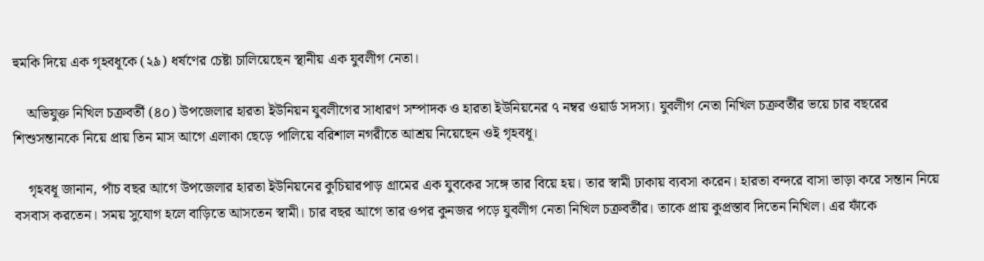হুমকি দিয়ে এক গৃহবধূকে (২৯) ধর্ষণের চেষ্টা চালিয়েছেন স্থানীয় এক যুবলীগ নেতা।

    অভিযুক্ত নিখিল চক্রবর্তী (৪০) উপজেলার হারতা ইউনিয়ন যুবলীগের সাধারণ সম্পাদক ও হারতা ইউনিয়নের ৭ নম্বর ওয়ার্ড সদস্য। যুবলীগ নেতা নিখিল চক্রবর্তীর ভয়ে চার বছরের শিশুসন্তানকে নিয়ে প্রায় তিন মাস আগে এলাকা ছেড়ে পালিয়ে বরিশাল নগরীতে আশ্রয় নিয়েছেন ওই গৃহবধূ।

    গৃহবধূ জানান, পাঁচ বছর আগে উপজেলার হারতা ইউনিয়নের কুচিয়ারপাড় গ্রামের এক যুবকের সঙ্গে তার বিয়ে হয়। তার স্বামী ঢাকায় ব্যবসা করেন। হারতা বন্দরে বাসা ভাড়া করে সন্তান নিয়ে বসবাস করতেন। সময় সুযোগ হলে বাড়িতে আসতেন স্বামী। চার বছর আগে তার ওপর কুনজর পড়ে যুবলীগ নেতা নিখিল চক্রবর্তীর। তাকে প্রায় কুপ্রস্তাব দিতেন নিখিল। এর ফাঁকে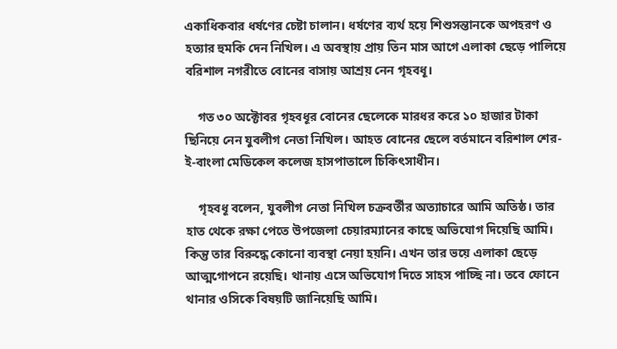একাধিকবার ধর্ষণের চেষ্টা চালান। ধর্ষণের ব্যর্থ হয়ে শিশুসন্তানকে অপহরণ ও হত্যার হুমকি দেন নিখিল। এ অবস্থায় প্রায় তিন মাস আগে এলাকা ছেড়ে পালিয়ে বরিশাল নগরীতে বোনের বাসায় আশ্রয় নেন গৃহবধূ।

    গত ৩০ অক্টোবর গৃহবধূর বোনের ছেলেকে মারধর করে ১০ হাজার টাকা ছিনিয়ে নেন যুবলীগ নেতা নিখিল। আহত বোনের ছেলে বর্তমানে বরিশাল শের-ই-বাংলা মেডিকেল কলেজ হাসপাতালে চিকিৎসাধীন।

    গৃহবধূ বলেন, যুবলীগ নেতা নিখিল চক্রবর্তীর অত্যাচারে আমি অতিষ্ঠ। তার হাত থেকে রক্ষা পেতে উপজেলা চেয়ারম্যানের কাছে অভিযোগ দিয়েছি আমি। কিন্তু তার বিরুদ্ধে কোনো ব্যবস্থা নেয়া হয়নি। এখন তার ভয়ে এলাকা ছেড়ে আত্মগোপনে রয়েছি। থানায় এসে অভিযোগ দিতে সাহস পাচ্ছি না। তবে ফোনে থানার ওসিকে বিষয়টি জানিয়েছি আমি।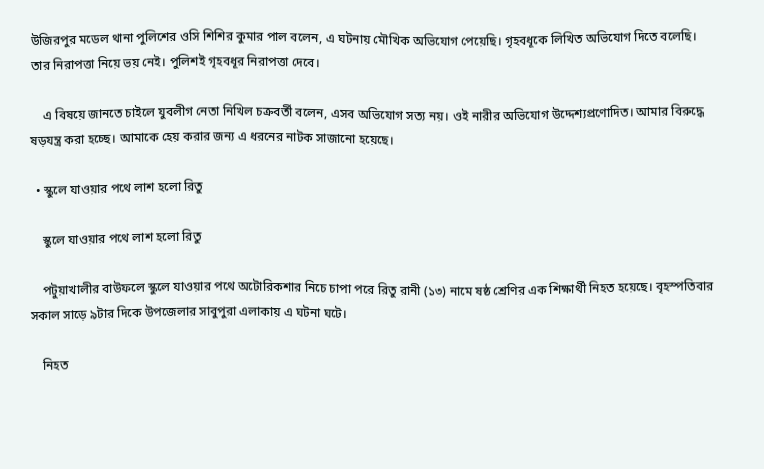উজিরপুর মডেল থানা পুলিশের ওসি শিশির কুমার পাল বলেন, এ ঘটনায় মৌখিক অভিযোগ পেয়েছি। গৃহবধূকে লিখিত অভিযোগ দিতে বলেছি। তার নিরাপত্তা নিয়ে ভয় নেই। পুলিশই গৃহবধূর নিরাপত্তা দেবে।

    এ বিষয়ে জানতে চাইলে যুবলীগ নেতা নিখিল চক্রবর্তী বলেন, এসব অভিযোগ সত্য নয়। ওই নারীর অভিযোগ উদ্দেশ্যপ্রণোদিত। আমার বিরুদ্ধে ষড়যন্ত্র করা হচ্ছে। আমাকে হেয় করার জন্য এ ধরনের নাটক সাজানো হয়েছে।

  • স্কুলে যাওয়ার পথে লাশ হলো রিতু

    স্কুলে যাওয়ার পথে লাশ হলো রিতু

    পটুয়াখালীর বাউফলে স্কুলে যাওয়ার পথে অটোরিকশার নিচে চাপা পরে রিতু রানী (১৩) নামে ষষ্ঠ শ্রেণির এক শিক্ষার্থী নিহত হয়েছে। বৃহস্পতিবার সকাল সাড়ে ৯টার দিকে উপজেলার সাবুপুরা এলাকায় এ ঘটনা ঘটে।

    নিহত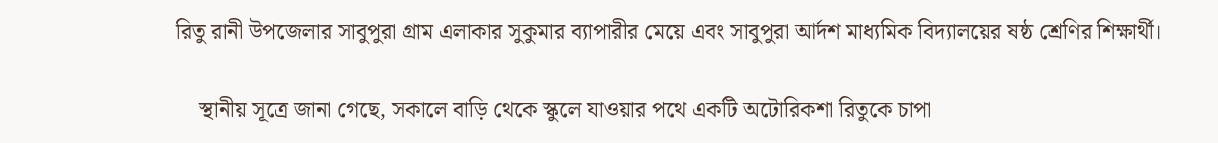রিতু রানী উপজেলার সাবুপুরা গ্রাম এলাকার সুকুমার ব্যাপারীর মেয়ে এবং সাবুপুরা আর্দশ মাধ্যমিক বিদ্যালয়ের ষষ্ঠ শ্রেণির শিক্ষার্থী।

    স্থানীয় সূত্রে জানা গেছে, সকালে বাড়ি থেকে স্কুলে যাওয়ার পথে একটি অটোরিকশা রিতুকে চাপা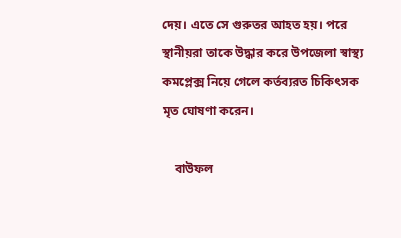দেয়। এতে সে গুরুতর আহত হয়। পরে স্থানীয়রা তাকে উদ্ধার করে উপজেলা স্বাস্থ্য কমপ্লেক্স নিয়ে গেলে কর্তব্যরত চিকিৎসক মৃত ঘোষণা করেন।

    বাউফল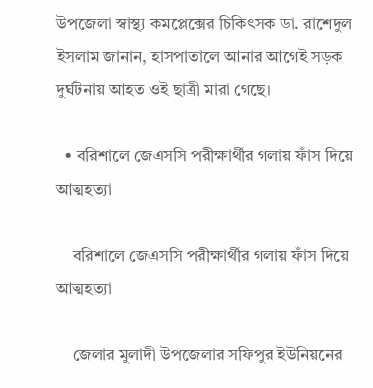উপজেলা স্বাস্থ্য কমপ্লেক্সের চিকিৎসক ডা. রাশেদুল ইসলাম জানান, হাসপাতালে আনার আগেই সড়ক দুর্ঘটনায় আহত ওই ছাত্রী মারা গেছে।

  • বরিশালে জেএসসি পরীক্ষার্থীর গলায় ফাঁস দিয়ে আত্মহত্যা

    বরিশালে জেএসসি পরীক্ষার্থীর গলায় ফাঁস দিয়ে আত্মহত্যা

    জেলার মুলাদী উপজেলার সফিপুর ইউনিয়নের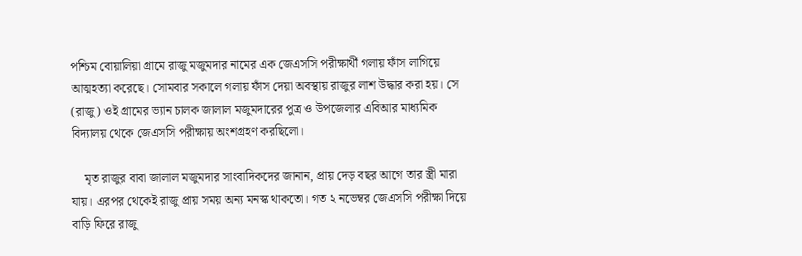পশ্চিম বোয়ালিয়া গ্রামে রাজু মজুমদার নামের এক জেএসসি পরীক্ষার্থী গলায় ফাঁস লাগিয়ে আত্মহত্যা করেছে। সোমবার সকালে গলায় ফাঁস দেয়া অবস্থায় রাজুর লাশ উদ্ধার করা হয়। সে (রাজু) ওই গ্রামের ভ্যান চালক জালাল মজুমদারের পুত্র ও উপজেলার এবিআর মাধ্যমিক বিদ্যালয় থেকে জেএসসি পরীক্ষায় অংশগ্রহণ করছিলো।

    মৃত রাজুর বাবা জালাল মজুমদার সাংবাদিকদের জানান, প্রায় দেড় বছর আগে তার স্ত্রী মারা যায়। এরপর থেকেই রাজু প্রায় সময় অন্য মনস্ক থাকতো। গত ২ নভেম্বর জেএসসি পরীক্ষা দিয়ে বাড়ি ফিরে রাজু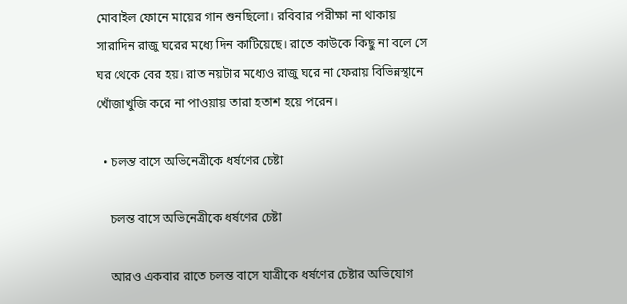মোবাইল ফোনে মায়ের গান শুনছিলো। রবিবার পরীক্ষা না থাকায় সারাদিন রাজু ঘরের মধ্যে দিন কাটিয়েছে। রাতে কাউকে কিছু না বলে সে ঘর থেকে বের হয়। রাত নয়টার মধ্যেও রাজু ঘরে না ফেরায় বিভিন্নস্থানে খোঁজাখুজি করে না পাওয়ায় তারা হতাশ হয়ে পরেন।

  • চলন্ত বাসে অভিনেত্রীকে ধর্ষণের চেষ্টা

    চলন্ত বাসে অভিনেত্রীকে ধর্ষণের চেষ্টা

    আরও একবার রাতে চলন্ত বাসে যাত্রীকে ধর্ষণের চেষ্টার অভিযোগ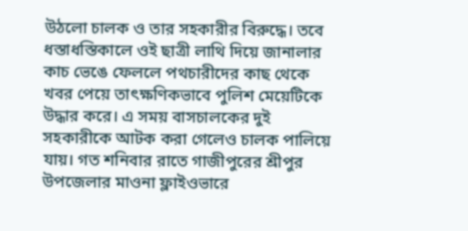উঠলো চালক ও তার সহকারীর বিরুদ্ধে। তবে ধস্তাধস্তিকালে ওই ছাত্রী লাথি দিয়ে জানালার কাচ ভেঙে ফেললে পথচারীদের কাছ থেকে খবর পেয়ে তাৎক্ষণিকভাবে পুলিশ মেয়েটিকে উদ্ধার করে। এ সময় বাসচালকের দুই সহকারীকে আটক করা গেলেও চালক পালিয়ে যায়। গত শনিবার রাতে গাজীপুরের শ্রীপুর উপজেলার মাওনা ফ্লাইওভারে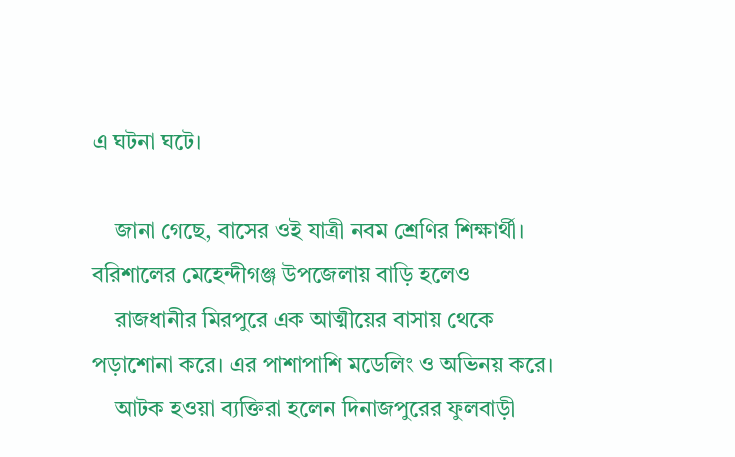এ ঘটনা ঘটে।

    জানা গেছে, বাসের ওই যাত্রী নবম শ্রেণির শিক্ষার্থী। বরিশালের মেহেন্দীগঞ্জ উপজেলায় বাড়ি হলেও
    রাজধানীর মিরপুরে এক আত্মীয়ের বাসায় থেকে পড়াশোনা করে। এর পাশাপাশি মডেলিং ও অভিনয় করে।
    আটক হওয়া ব্যক্তিরা হলেন দিনাজপুরের ফুলবাড়ী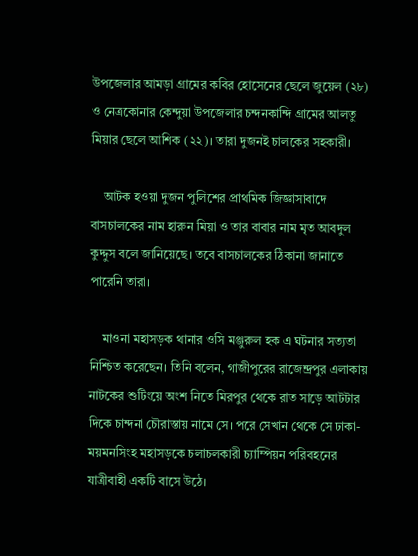উপজেলার আমড়া গ্রামের কবির হোসেনের ছেলে জুয়েল (২৮) ও নেত্রকোনার কেন্দুয়া উপজেলার চন্দনকান্দি গ্রামের আলতু মিয়ার ছেলে আশিক (২২)। তারা দুজনই চালকের সহকারী।

    আটক হওয়া দুজন পুলিশের প্রাথমিক জিজ্ঞাসাবাদে বাসচালকের নাম হারুন মিয়া ও তার বাবার নাম মৃত আবদুল কুদ্দুস বলে জানিয়েছে। তবে বাসচালকের ঠিকানা জানাতে পারেনি তারা।

    মাওনা মহাসড়ক থানার ওসি মঞ্জুরুল হক এ ঘটনার সত্যতা নিশ্চিত করেছেন। তিনি বলেন, গাজীপুরের রাজেন্দ্রপুর এলাকায় নাটকের শুটিংয়ে অংশ নিতে মিরপুর থেকে রাত সাড়ে আটটার দিকে চান্দনা চৌরাস্তায় নামে সে। পরে সেখান থেকে সে ঢাকা-ময়মনসিংহ মহাসড়কে চলাচলকারী চ্যাম্পিয়ন পরিবহনের যাত্রীবাহী একটি বাসে উঠে।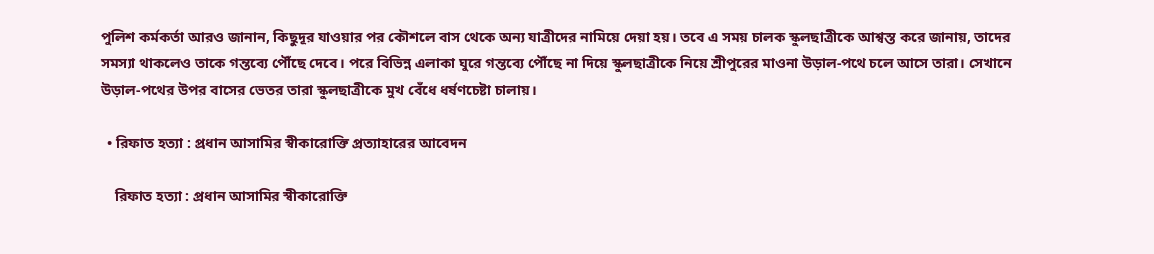পুলিশ কর্মকর্তা আরও জানান, কিছুদূর যাওয়ার পর কৌশলে বাস থেকে অন্য যাত্রীদের নামিয়ে দেয়া হয়। তবে এ সময় চালক স্কুলছাত্রীকে আশ্বস্ত করে জানায়, তাদের সমস্যা থাকলেও তাকে গন্তব্যে পৌঁছে দেবে। পরে বিভিন্ন এলাকা ঘুরে গন্তব্যে পৌঁছে না দিয়ে স্কুলছাত্রীকে নিয়ে শ্রীপুরের মাওনা উড়াল-পথে চলে আসে তারা। সেখানে উড়াল-পথের উপর বাসের ভেতর তারা স্কুলছাত্রীকে মুখ বেঁধে ধর্ষণচেষ্টা চালায়।

  • রিফাত হত্যা : প্রধান আসামির স্বীকারোক্তি প্রত্যাহারের আবেদন

    রিফাত হত্যা : প্রধান আসামির স্বীকারোক্তি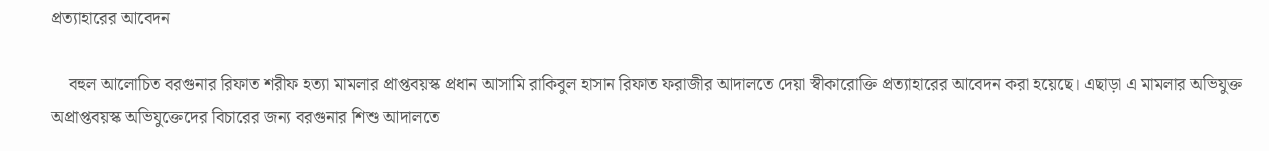প্রত্যাহারের আবেদন

    বহুল আলোচিত বরগুনার রিফাত শরীফ হত্যা মামলার প্রাপ্তবয়স্ক প্রধান আসামি রাকিবুল হাসান রিফাত ফরাজীর আদালতে দেয়া স্বীকারোক্তি প্রত্যাহারের আবেদন করা হয়েছে। এছাড়া এ মামলার অভিযুক্ত অপ্রাপ্তবয়স্ক অভিযুক্তেদের বিচারের জন্য বরগুনার শিশু আদালতে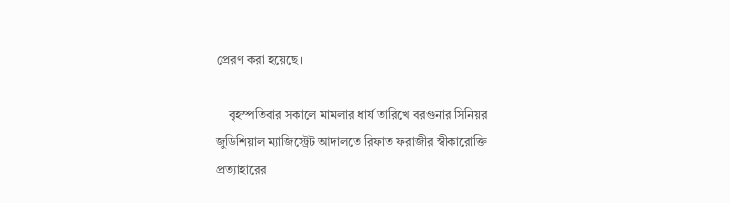প্রেরণ করা হয়েছে।

    বৃহস্পতিবার সকালে মামলার ধার্য তারিখে বরগুনার সিনিয়র জুডিশিয়াল ম্যাজিস্ট্রেট আদালতে রিফাত ফরাজীর স্বীকারোক্তি প্রত্যাহারের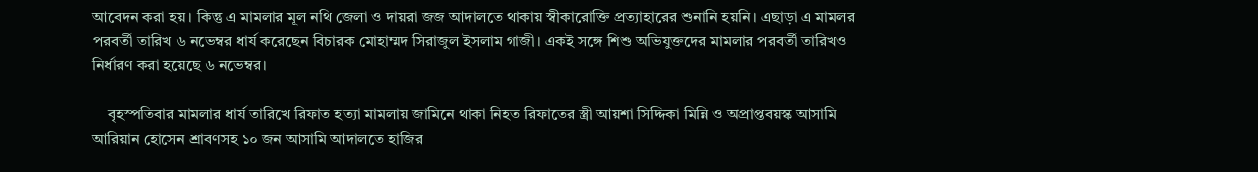আবেদন করা হয়। কিন্তু এ মামলার মূল নথি জেলা ও দায়রা জজ আদালতে থাকায় স্বীকারোক্তি প্রত্যাহারের শুনানি হয়নি। এছাড়া এ মামলর পরবর্তী তারিখ ৬ নভেম্বর ধার্য করেছেন বিচারক মোহাম্মদ সিরাজুল ইসলাম গাজী। একই সঙ্গে শিশু অভিযুক্তদের মামলার পরবর্তী তারিখও নির্ধারণ করা হয়েছে ৬ নভেম্বর।

    বৃহস্পতিবার মামলার ধার্য তারিখে রিফাত হত্যা মামলায় জামিনে থাকা নিহত রিফাতের স্ত্রী আয়শা সিদ্দিকা মিন্নি ও অপ্রাপ্তবয়স্ক আসামি আরিয়ান হোসেন শ্রাবণসহ ১০ জন আসামি আদালতে হাজির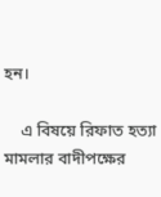হন।

    এ বিষয়ে রিফাত হত্যা মামলার বাদীপক্ষের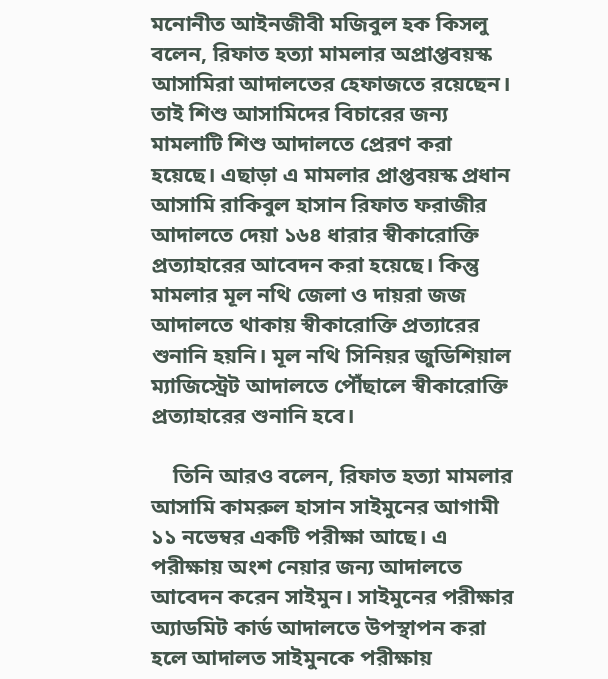মনোনীত আইনজীবী মজিবুল হক কিসলু বলেন, রিফাত হত্যা মামলার অপ্রাপ্তবয়স্ক আসামিরা আদালতের হেফাজতে রয়েছেন। তাই শিশু আসামিদের বিচারের জন্য মামলাটি শিশু আদালতে প্রেরণ করা হয়েছে। এছাড়া এ মামলার প্রাপ্তবয়স্ক প্রধান আসামি রাকিবুল হাসান রিফাত ফরাজীর আদালতে দেয়া ১৬৪ ধারার স্বীকারোক্তি প্রত্যাহারের আবেদন করা হয়েছে। কিন্তু মামলার মূল নথি জেলা ও দায়রা জজ আদালতে থাকায় স্বীকারোক্তি প্রত্যারের শুনানি হয়নি। মূল নথি সিনিয়র জুডিশিয়াল ম্যাজিস্ট্রেট আদালতে পৌঁছালে স্বীকারোক্তি প্রত্যাহারের শুনানি হবে।

    তিনি আরও বলেন, রিফাত হত্যা মামলার আসামি কামরুল হাসান সাইমুনের আগামী ১১ নভেম্বর একটি পরীক্ষা আছে। এ পরীক্ষায় অংশ নেয়ার জন্য আদালতে আবেদন করেন সাইমুন। সাইমুনের পরীক্ষার অ্যাডমিট কার্ড আদালতে উপস্থাপন করা হলে আদালত সাইমুনকে পরীক্ষায়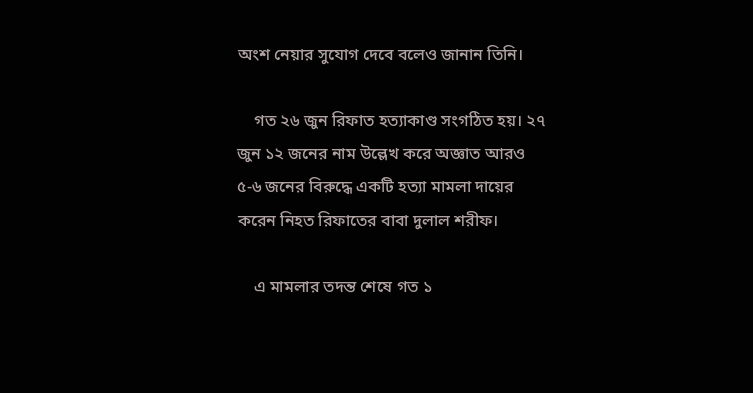অংশ নেয়ার সুযোগ দেবে বলেও জানান তিনি।

    গত ২৬ জুন রিফাত হত্যাকাণ্ড সংগঠিত হয়। ২৭ জুন ১২ জনের নাম উল্লেখ করে অজ্ঞাত আরও ৫-৬ জনের বিরুদ্ধে একটি হত্যা মামলা দায়ের করেন নিহত রিফাতের বাবা দুলাল শরীফ।

    এ মামলার তদন্ত শেষে গত ১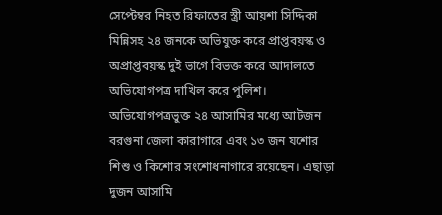সেপ্টেম্বর নিহত রিফাতের স্ত্রী আয়শা সিদ্দিকা মিন্নিসহ ২৪ জনকে অভিযুক্ত করে প্রাপ্তবয়স্ক ও অপ্রাপ্তবয়স্ক দুই ভাগে বিভক্ত করে আদালতে অভিযোগপত্র দাখিল করে পুলিশ। অভিযোগপত্রভুক্ত ২৪ আসামির মধ্যে আটজন বরগুনা জেলা কারাগারে এবং ১৩ জন যশোর শিশু ও কিশোর সংশোধনাগারে রয়েছেন। এছাড়া দুজন আসামি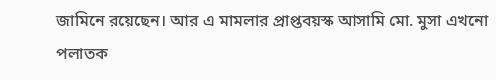জামিনে রয়েছেন। আর এ মামলার প্রাপ্তবয়স্ক আসামি মো. মুসা এখনো পলাতক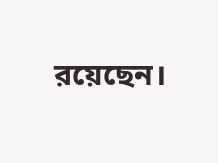রয়েছেন।